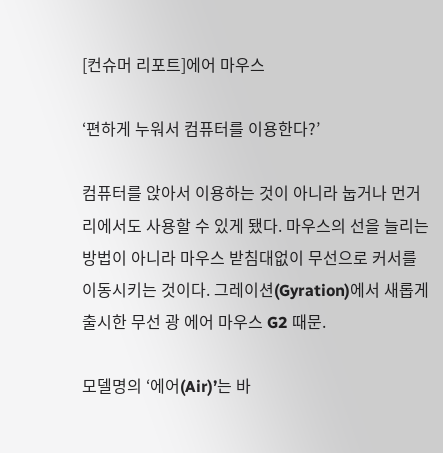[컨슈머 리포트]에어 마우스

‘편하게 누워서 컴퓨터를 이용한다?’

컴퓨터를 앉아서 이용하는 것이 아니라 눕거나 먼거리에서도 사용할 수 있게 됐다. 마우스의 선을 늘리는 방법이 아니라 마우스 받침대없이 무선으로 커서를 이동시키는 것이다. 그레이션(Gyration)에서 새롭게 출시한 무선 광 에어 마우스 G2 때문.

모델명의 ‘에어(Air)’는 바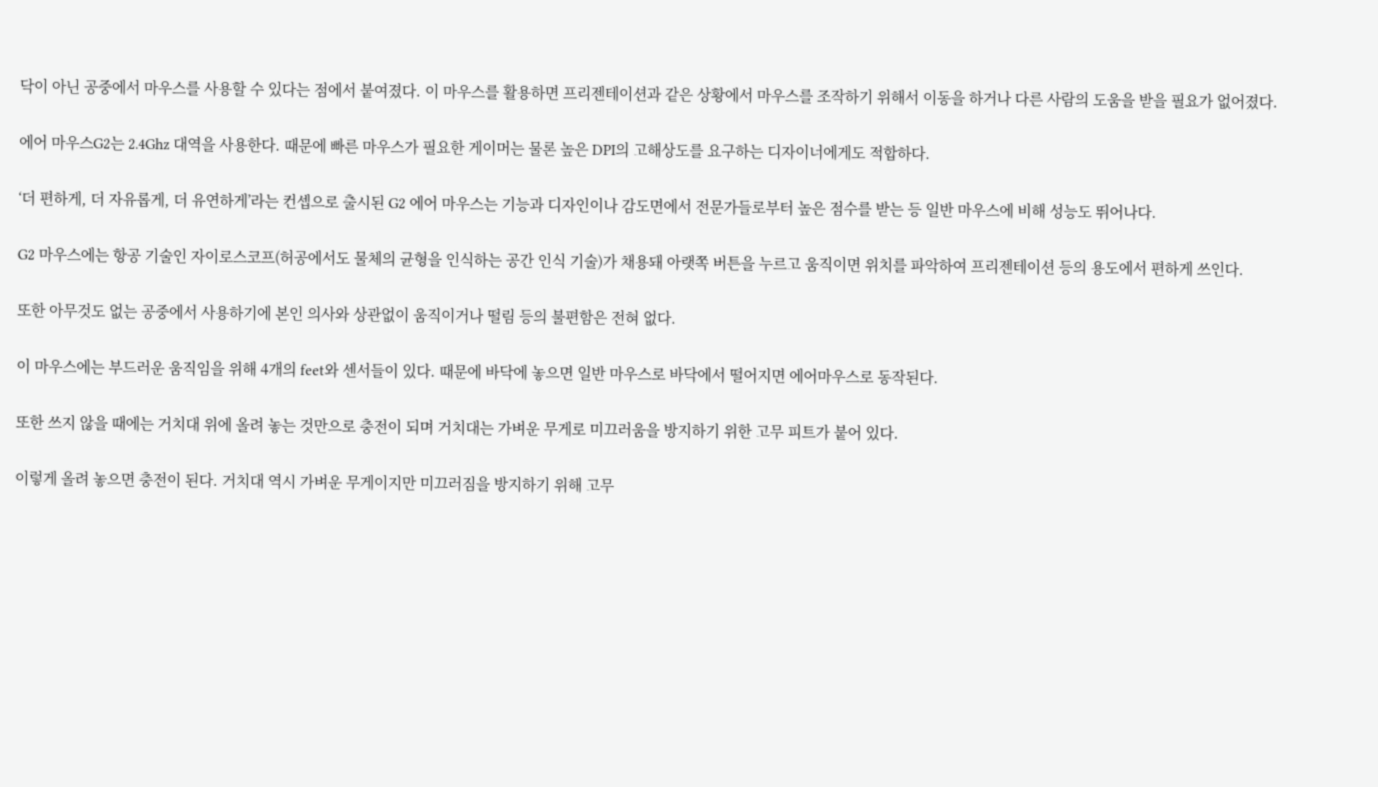닥이 아닌 공중에서 마우스를 사용할 수 있다는 점에서 붙여졌다. 이 마우스를 활용하면 프리젠테이션과 같은 상황에서 마우스를 조작하기 위해서 이동을 하거나 다른 사람의 도움을 받을 필요가 없어졌다.

에어 마우스G2는 2.4Ghz 대역을 사용한다. 때문에 빠른 마우스가 필요한 게이머는 물론 높은 DPI의 고해상도를 요구하는 디자이너에게도 적합하다.

‘더 편하게, 더 자유롭게, 더 유연하게’라는 컨셉으로 출시된 G2 에어 마우스는 기능과 디자인이나 감도면에서 전문가들로부터 높은 점수를 받는 등 일반 마우스에 비해 성능도 뛰어나다.

G2 마우스에는 항공 기술인 자이로스코프(허공에서도 물체의 균형을 인식하는 공간 인식 기술)가 채용돼 아랫쪽 버튼을 누르고 움직이면 위치를 파악하여 프리젠테이션 등의 용도에서 편하게 쓰인다.

또한 아무것도 없는 공중에서 사용하기에 본인 의사와 상관없이 움직이거나 떨림 등의 불편함은 전혀 없다.

이 마우스에는 부드러운 움직임을 위해 4개의 feet와 센서들이 있다. 때문에 바닥에 놓으면 일반 마우스로 바닥에서 떨어지면 에어마우스로 동작된다.

또한 쓰지 않을 때에는 거치대 위에 올려 놓는 것만으로 충전이 되며 거치대는 가벼운 무게로 미끄러움을 방지하기 위한 고무 피트가 붙어 있다.

이렇게 올려 놓으면 충전이 된다. 거치대 역시 가벼운 무게이지만 미끄러짐을 방지하기 위해 고무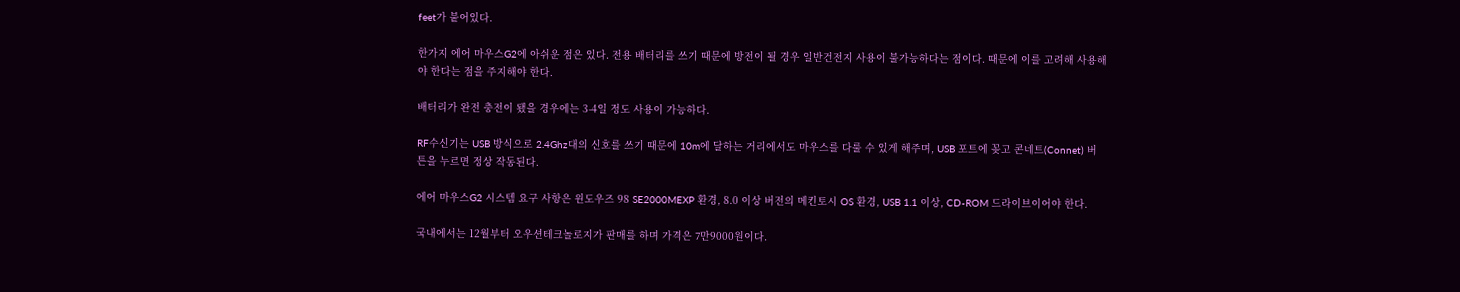feet가 붙어있다.

한가지 에어 마우스G2에 아쉬운 점은 있다. 전용 배터리를 쓰기 때문에 방전이 될 경우 일반건전지 사용이 불가능하다는 점이다. 때문에 이를 고려해 사용해야 한다는 점을 주지해야 한다.

배터리가 완전 충전이 됐을 경우에는 3-4일 정도 사용이 가능하다.

RF수신기는 USB 방식으로 2.4Ghz대의 신호를 쓰기 때문에 10m에 달하는 거리에서도 마우스를 다룰 수 있게 해주며, USB 포트에 꽂고 콘네트(Connet) 버튼을 누르면 정상 작동된다.

에어 마우스G2 시스템 요구 사항은 윈도우즈 98 SE2000MEXP 환경, 8.0 이상 버전의 메킨토시 OS 환경, USB 1.1 이상, CD-ROM 드라이브이어야 한다.

국내에서는 12월부터 오우션테크놀로지가 판매를 하며 가격은 7만9000원이다.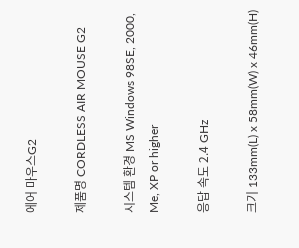에어 마우스G2

제품명 CORDLESS AIR MOUSE G2

시스템 환경 MS Windows 98SE, 2000, Me, XP or higher

응답 속도 2.4 GHz

크기 133mm(L) x 58mm(W) x 46mm(H)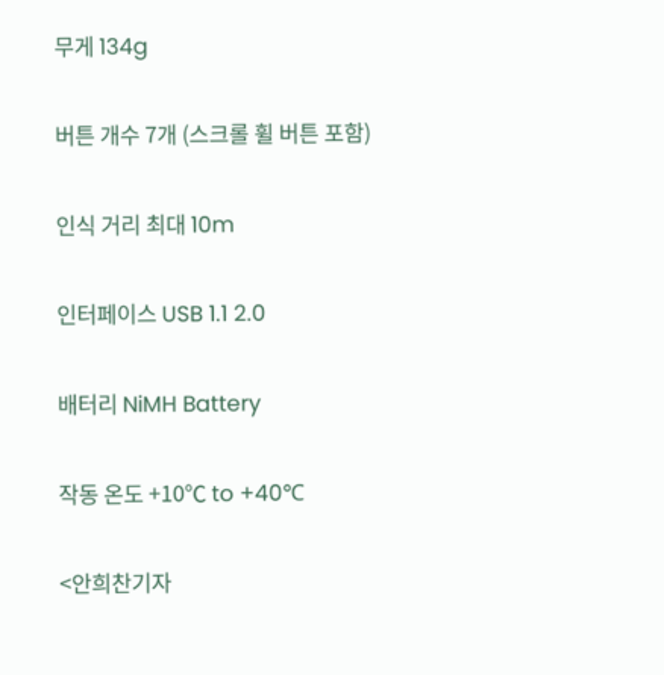무게 134g

버튼 개수 7개 (스크롤 휠 버튼 포함)

인식 거리 최대 10m

인터페이스 USB 1.1 2.0

배터리 NiMH Battery

작동 온도 +10℃ to +40℃

<안희찬기자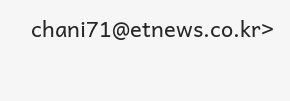chani71@etnews.co.kr>